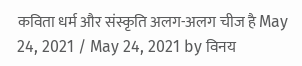कविता धर्म और संस्कृति अलग-अलग चीज है May 24, 2021 / May 24, 2021 by विनय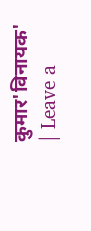कुमार'विनायक' | Leave a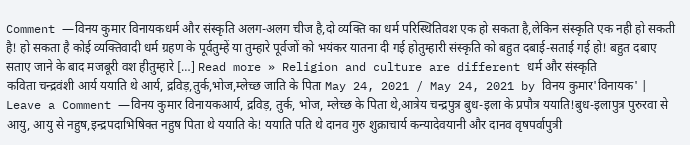Comment —विनय कुमार विनायकधर्म और संस्कृति अलग-अलग चीज है,दो व्यक्ति का धर्म परिस्थितिवश एक हो सकता है,लेकिन संस्कृति एक नही हो सकती है! हो सकता है कोई व्यक्तिवादी धर्म ग्रहण के पूर्वतुम्हें या तुम्हारे पूर्वजों को भयंकर यातना दी गई होतुम्हारी संस्कृति को बहुत दबाई-सताई गई हो! बहुत दबाए सताए जाने के बाद मजबूरी वश हीतुम्हारे […] Read more » Religion and culture are different धर्म और संस्कृति
कविता चन्द्रवंशी आर्य ययाति थे आर्य, द्रविड़,तुर्क,भोज,म्लेच्छ जाति के पिता May 24, 2021 / May 24, 2021 by विनय कुमार'विनायक' | Leave a Comment —विनय कुमार विनायकआर्य, द्रविड़, तुर्क, भोज, म्लेच्छ के पिता थे,आत्रेय चन्द्रपुत्र बुध-इला के प्रपौत्र ययाति!बुध-इलापुत्र पुरुरवा से आयु, आयु से नहुष,इन्द्रपदाभिषिक्त नहुष पिता थे ययाति के! ययाति पति थे दानव गुरु शुक्राचार्य कन्यादेवयानी और दानव वृषपर्वापुत्री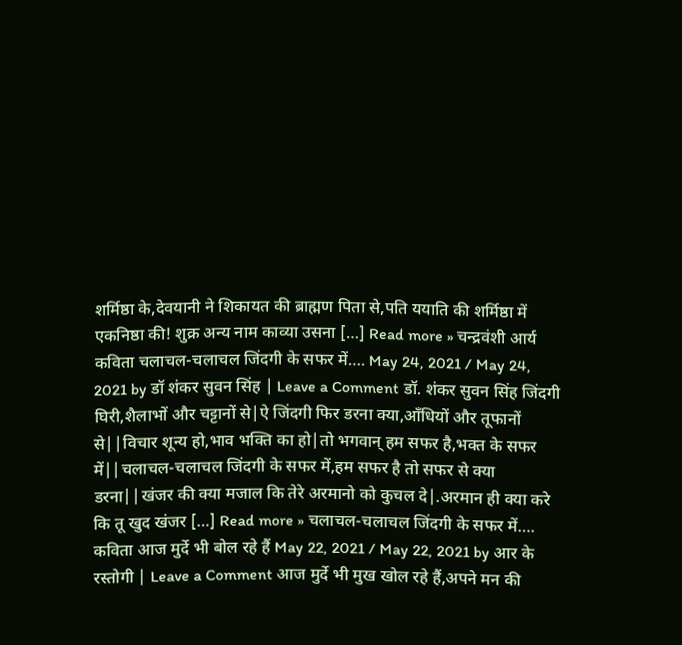शर्मिष्ठा के,देवयानी ने शिकायत की ब्राह्मण पिता से,पति ययाति की शर्मिष्ठा में एकनिष्ठा की! शुक्र अन्य नाम काव्या उसना […] Read more » चन्द्रवंशी आर्य
कविता चलाचल-चलाचल जिंदगी के सफर में…. May 24, 2021 / May 24, 2021 by डॉ शंकर सुवन सिंह | Leave a Comment डॉ. शंकर सुवन सिंह जिंदगी घिरी,शैलाभों और चट्टानों से|ऐ जिंदगी फिर डरना क्या,आँधियों और तूफानों से||विचार शून्य हो,भाव भक्ति का हो|तो भगवान् हम सफर है,भक्त के सफर में||चलाचल-चलाचल जिंदगी के सफर में,हम सफर है तो सफर से क्या डरना||खंजर की क्या मजाल कि तेरे अरमानो को कुचल दे|.अरमान ही क्या करे कि तू खुद खंजर […] Read more » चलाचल-चलाचल जिंदगी के सफर में….
कविता आज मुर्दे भी बोल रहे हैं May 22, 2021 / May 22, 2021 by आर के रस्तोगी | Leave a Comment आज मुर्दे भी मुख खोल रहे हैं,अपने मन की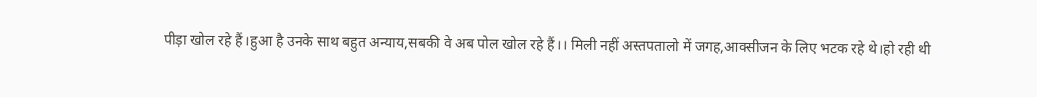पीड़ा खोल रहे हैं।हुआ है उनके साथ बहुत अन्याय,सबकी वे अब पोल खोल रहे हैं।। मिली नहीं अस्तपतालो में जगह,आक्सीजन के लिए भटक रहे थे।हो रही थी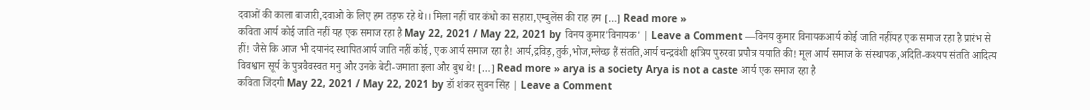दवाओं की काला बाजारी,दवाओ के लिए हम तड़फ रहे थे।। मिला नहीं चार कंधो का सहारा,एम्बुलेंस की राह हम […] Read more »
कविता आर्य कोई जाति नहीं यह एक समाज रहा है May 22, 2021 / May 22, 2021 by विनय कुमार'विनायक' | Leave a Comment —विनय कुमार विनायकआर्य कोई जाति नहींयह एक समाज रहा है प्रारंभ से हीं! जैसे कि आज भी दयानंद स्थापितआर्य जाति नहीं कोई, एक आर्य समाज रहा है! आर्य,द्रविड़,तुर्क,भोज,म्लेच्छ हैं संतति,आर्य चन्द्रवंशी क्षत्रिय पुरुरवा प्रपौत्र ययाति की! मूल आर्य समाज के संस्थापक,अदिति-कश्यप संतति आदित्य विवश्वान सूर्य के पुत्रवैवस्वत मनु और उनके बेटी-जमाता इला और बुध थे! […] Read more » arya is a society Arya is not a caste आर्य एक समाज रहा है
कविता जिंदगी May 22, 2021 / May 22, 2021 by डॉ शंकर सुवन सिंह | Leave a Comment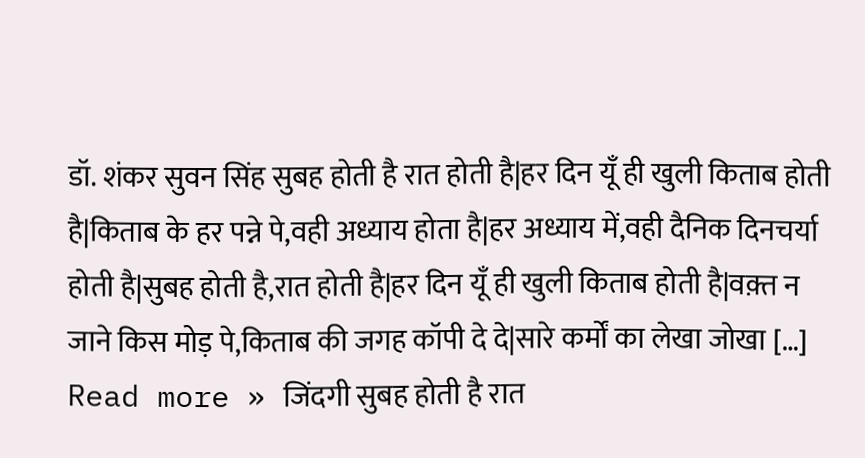डॉ. शंकर सुवन सिंह सुबह होती है रात होती है|हर दिन यूँ ही खुली किताब होती है|किताब के हर पन्ने पे,वही अध्याय होता है|हर अध्याय में,वही दैनिक दिनचर्या होती है|सुबह होती है,रात होती है|हर दिन यूँ ही खुली किताब होती है|वक़्त न जाने किस मोड़ पे,किताब की जगह कॉपी दे दे|सारे कर्मों का लेखा जोखा […] Read more » जिंदगी सुबह होती है रात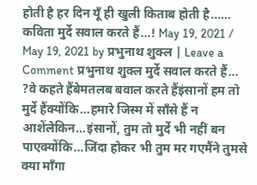होती है हर दिन यूँ ही खुली किताब होती है……
कविता मुर्दे सवाल करते हैं…! May 19, 2021 / May 19, 2021 by प्रभुनाथ शुक्ल | Leave a Comment प्रभुनाथ शुक्ल मुर्दे सवाल करते हैं… ?वे कहते हैंबेमतलब बवाल करते हैंइंसानों हम तो मुर्दे हैंक्योंकि…हमारे जिस्म में साँसे हैं न आशेंलेकिन…इंसानों, तुम तो मुर्दे भी नहीं बन पाएक्योंकि…जिंदा होकर भी तुम मर गएमैंने तुमसे क्या माँगा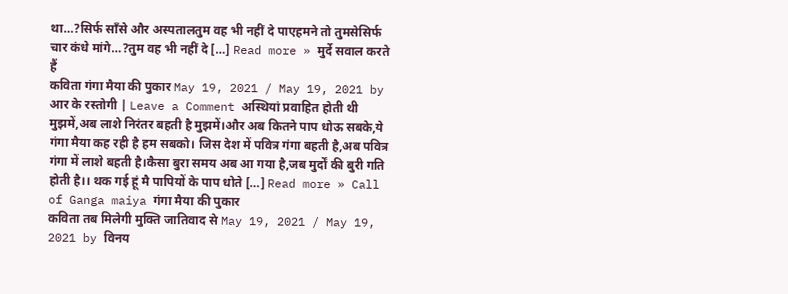था…?सिर्फ साँसे और अस्पतालतुम वह भी नहीं दे पाएहमने तो तुमसेसिर्फ चार कंधे मांगे…?तुम वह भी नहीं दे […] Read more » मुर्दे सवाल करते हैं
कविता गंगा मैया की पुकार May 19, 2021 / May 19, 2021 by आर के रस्तोगी | Leave a Comment अस्थियां प्रवाहित होती थी मुझमें,अब लाशे निरंतर बहती है मुझमें।और अब कितने पाप धोऊ सबके,ये गंगा मैया कह रही है हम सबको। जिस देश में पवित्र गंगा बहती है,अब पवित्र गंगा में लाशे बहती है।कैसा बुरा समय अब आ गया है,जब मुर्दों की बुरी गति होती है।। थक गई हूं मै पापियों के पाप धोते […] Read more » Call of Ganga maiya गंगा मैया की पुकार
कविता तब मिलेगी मुक्ति जातिवाद से May 19, 2021 / May 19, 2021 by विनय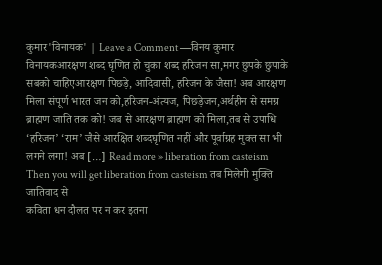कुमार'विनायक' | Leave a Comment —विनय कुमार विनायकआरक्षण शब्द घृणित हो चुका शब्द हरिजन सा,मगर छुपके छुपाके सबको चाहिएआरक्षण पिछड़े, आदिवासी, हरिजन के जैसा! अब आरक्षण मिला संपूर्ण भारत जन को,हरिजन-अंत्यज, पिछड़ेजन,अर्थहीन से समग्र ब्राह्मण जाति तक को! जब से आरक्षण ब्राह्मण को मिला,तब से उपाधि ‘हरिजन’ ‘राम’ जैसे आरक्षित शब्दघृणित नहीं और पूर्वाग्रह मुक्त सा भी लगने लगा! अब […] Read more » liberation from casteism Then you will get liberation from casteism तब मिलेगी मुक्ति जातिवाद से
कविता धन दौलत पर न कर इतना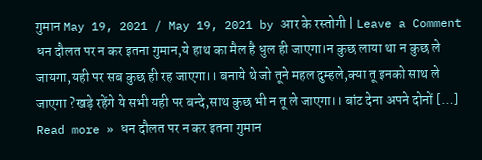गुमान May 19, 2021 / May 19, 2021 by आर के रस्तोगी | Leave a Comment धन दौलत पर न कर इतना गुमान,ये हाथ का मैल है धुल ही जाएगा।न कुछ लाया था न कुछ ले जायगा,यही पर सब कुछ ही रह जाएगा।। बनाये थे जो तूने महल दुम्हले,क्या तू इनको साथ ले जाएगा ?खड़े रहेंगे ये सभी यही पर बन्दे,साथ कुछ भी न तू ले जाएगा।। बांट देना अपने दोनों […] Read more » धन दौलत पर न कर इतना गुमान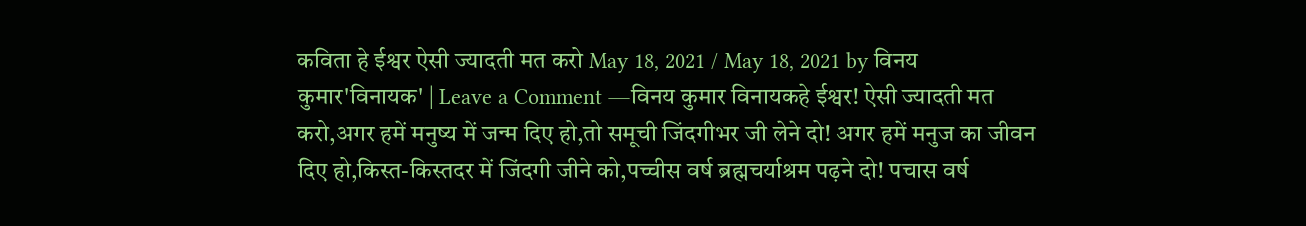कविता हे ईश्वर ऐसी ज्यादती मत करो May 18, 2021 / May 18, 2021 by विनय कुमार'विनायक' | Leave a Comment —विनय कुमार विनायकहे ईश्वर! ऐसी ज्यादती मत करो,अगर हमें मनुष्य में जन्म दिए हो,तो समूची जिंदगीभर जी लेने दो! अगर हमें मनुज का जीवन दिए हो,किस्त-किस्तदर में जिंदगी जीने को,पच्चीस वर्ष ब्रह्मचर्याश्रम पढ़ने दो! पचास वर्ष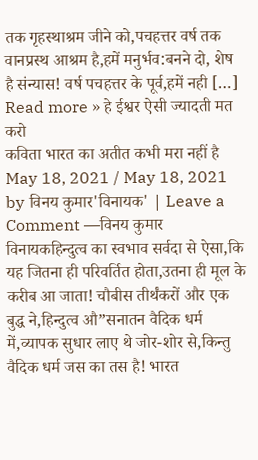तक गृहस्थाश्रम जीने को,पचहत्तर वर्ष तक वानप्रस्थ आश्रम है,हमें मनुर्भव:बनने दो, शेष है संन्यास! वर्ष पचहत्तर के पूर्व,हमें नही […] Read more » हे ईश्वर ऐसी ज्यादती मत करो
कविता भारत का अतीत कभी मरा नहीं है May 18, 2021 / May 18, 2021 by विनय कुमार'विनायक' | Leave a Comment —विनय कुमार विनायकहिन्दुत्व का स्वभाव सर्वदा से ऐसा,कि यह जितना ही परिवर्तित होता,उतना ही मूल के करीब आ जाता! चौबीस तीर्थंकरों और एक बुद्ध ने,हिन्दुत्व औ”सनातन वैदिक धर्म में,व्यापक सुधार लाए थे जोर-शोर से,किन्तु वैदिक धर्म जस का तस है! भारत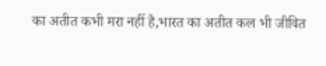का अतीत कभी मरा नहीं है,भारत का अतीत कल भी जीवित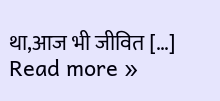था,आज भी जीवित […] Read more »